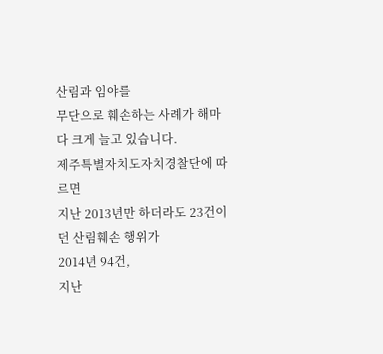산림과 임야를
무단으로 훼손하는 사례가 해마다 크게 늘고 있습니다.
제주특별자치도자치경찰단에 따르면
지난 2013년만 하더라도 23건이던 산림훼손 행위가
2014년 94건,
지난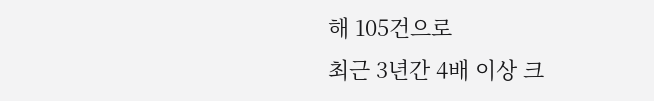해 105건으로
최근 3년간 4배 이상 크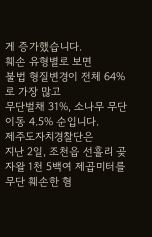게 증가했습니다.
훼손 유형별로 보면
불법 형질변경이 전체 64%로 가장 많고
무단벌채 31%, 소나무 무단 이동 4.5% 순입니다.
제주도자치경찰단은
지난 2일, 조천읍 선흘리 곶자왈 1천 5백여 제곱미터를
무단 훼손한 혐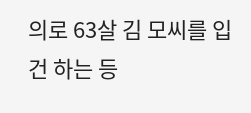의로 63살 김 모씨를 입건 하는 등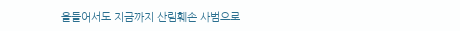올들어서도 지금까지 산림훼손 사범으로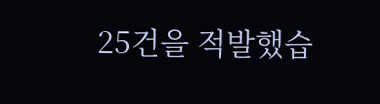25건을 적발했습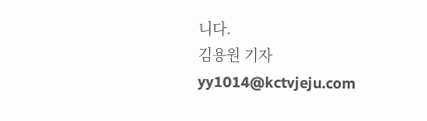니다.
김용원 기자
yy1014@kctvjeju.com